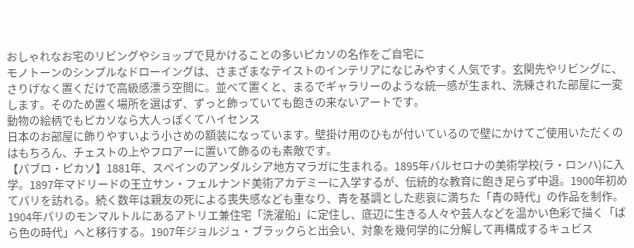おしゃれなお宅のリビングやショップで見かけることの多いピカソの名作をご自宅に
モノトーンのシンプルなドローイングは、さまざまなテイストのインテリアになじみやすく人気です。玄関先やリビングに、さりげなく置くだけで高級感漂う空間に。並べて置くと、まるでギャラリーのような統一感が生まれ、洗練された部屋に一変します。そのため置く場所を選ばず、ずっと飾っていても飽きの来ないアートです。
動物の絵柄でもピカソなら大人っぽくてハイセンス
日本のお部屋に飾りやすいよう小さめの額装になっています。壁掛け用のひもが付いているので壁にかけてご使用いただくのはもちろん、チェストの上やフロアーに置いて飾るのも素敵です。
【パブロ・ピカソ】1881年、スペインのアンダルシア地方マラガに生まれる。1895年バルセロナの美術学校(ラ・ロンハ)に入学。1897年マドリードの王立サン・フェルナンド美術アカデミーに入学するが、伝統的な教育に飽き足らず中退。1900年初めてパリを訪れる。続く数年は親友の死による喪失感なども重なり、青を基調とした悲哀に満ちた「青の時代」の作品を制作。1904年パリのモンマルトルにあるアトリエ兼住宅「洗濯船」に定住し、底辺に生きる人々や芸人などを温かい色彩で描く「ばら色の時代」へと移行する。1907年ジョルジュ・ブラックらと出会い、対象を幾何学的に分解して再構成するキュビス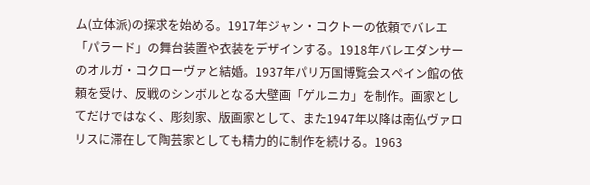ム(立体派)の探求を始める。1917年ジャン・コクトーの依頼でバレエ「パラード」の舞台装置や衣装をデザインする。1918年バレエダンサーのオルガ・コクローヴァと結婚。1937年パリ万国博覧会スペイン館の依頼を受け、反戦のシンボルとなる大壁画「ゲルニカ」を制作。画家としてだけではなく、彫刻家、版画家として、また1947年以降は南仏ヴァロリスに滞在して陶芸家としても精力的に制作を続ける。1963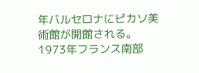年バルセロナにピカソ美術館が開館される。1973年フランス南部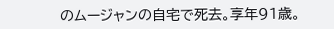のムージャンの自宅で死去。享年91歳。